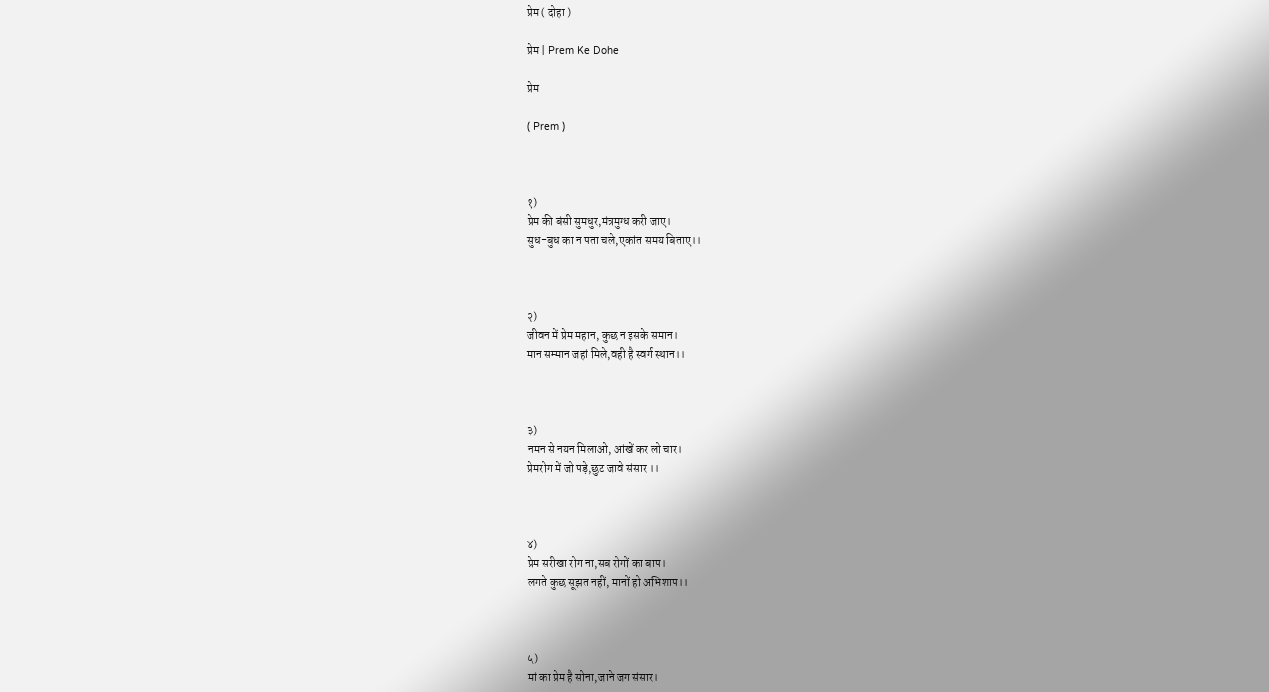प्रेम ( दोहा )

प्रेम | Prem Ke Dohe

प्रेम

( Prem )



१)
प्रेम की बंसी सुमधुर,मंत्रमुग्ध करी जाए।
सुध-बुध का न पता चले,एकांत समय बिताए।।



२)
जीवन में प्रेम महान, कुछ न इसके समान।
मान सम्मान जहां मिले,वही है स्वर्ग स्थान।।



३)
नमन से नयन मिलाओ, आंखें कर लो चार।
प्रेमरोग में जो पड़े,छुट जावे संसार ।।



४)
प्रेम सरीखा रोग ना,सब रोगों का बाप।
लगते कुछ सूझत नहीं, मानों हो अभिशाप।।



५)
मां का प्रेम है सोना,जाने जग संसार।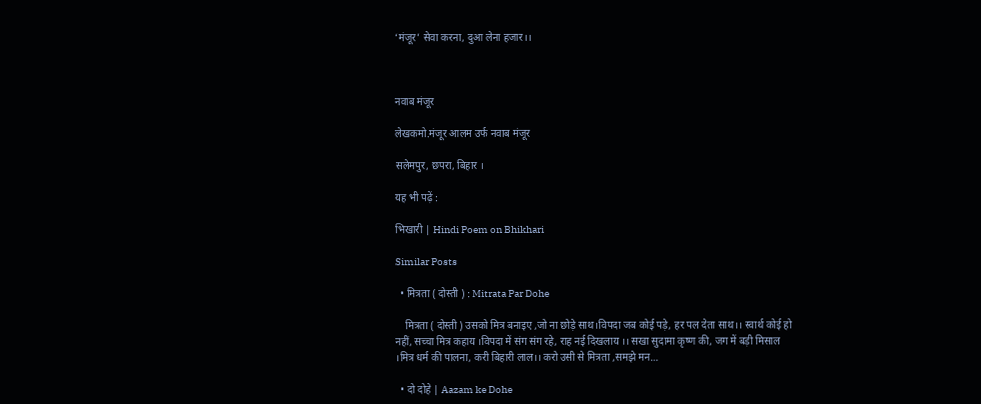‘मंजूर’ सेवा करना, दुआ लेना हजार।।



नवाब मंजूर

लेखकमो.मंजूर आलम उर्फ नवाब मंजूर

सलेमपुर, छपरा, बिहार ।

यह भी पढ़ें :

भिखारी | Hindi Poem on Bhikhari

Similar Posts

  • मित्रता ( दोस्ती ) : Mitrata Par Dohe

    मित्रता ( दोस्ती ) उसको मित्र बनाइए ,जो ना छोड़े साथ।विपदा जब कोई पड़े, हर पल देता साथ।। स्वार्थ कोई हो नहीं, सच्चा मित्र कहाय ।विपदा में संग संग रहे, राह नई दिखलाय ।। सखा सुदामा कृष्ण की, जग में बड़ी मिसाल ।मित्र धर्म की पालना, करी बिहारी लाल।। करो उसी से मित्रता ,समझे मन…

  • दो दोहे | Aazam ke Dohe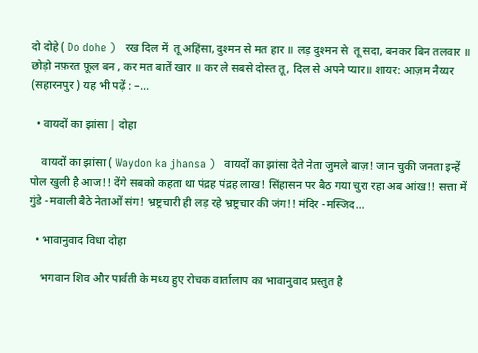दो दोहे ( Do dohe )   रख दिल में  तू अहिंसा, दुश्मन से मत हार ॥ लड़ दुश्मन से  तू सदा, बनकर बिन तलवार ॥   छोड़ो नफ़रत फ़ूल बन , कर मत बातें खार ॥ कर ले सबसे दोस्त तू, दिल से अपने प्यार॥ शायर: आज़म नैय्यर (सहारनपुर ) यह भी पढ़ें : –…

  • वायदों का झांसा | दोहा

    वायदों का झांसा ( Waydon ka jhansa )   वायदों का झांसा देते नेता जुमले बाज़! जान चुकी जनता इन्हें पोल खुली है आज!! देंगे सबको कहता था पंद्रह पंद्रह लाख! सिंहासन पर बैठ गया चुरा रहा अब आंख!! सत्ता में गुंडे -मवाली बैठे नेताओं संग! भ्रष्ट्रचारी ही लड़ रहे भ्रष्ट्रचार की जंग!! मंदिर -मस्जिद…

  • भावानुवाद विधा दोहा

    भगवान शिव और पार्वती के मध्य हुए रोचक वार्तालाप का भावानुवाद प्रस्तुत है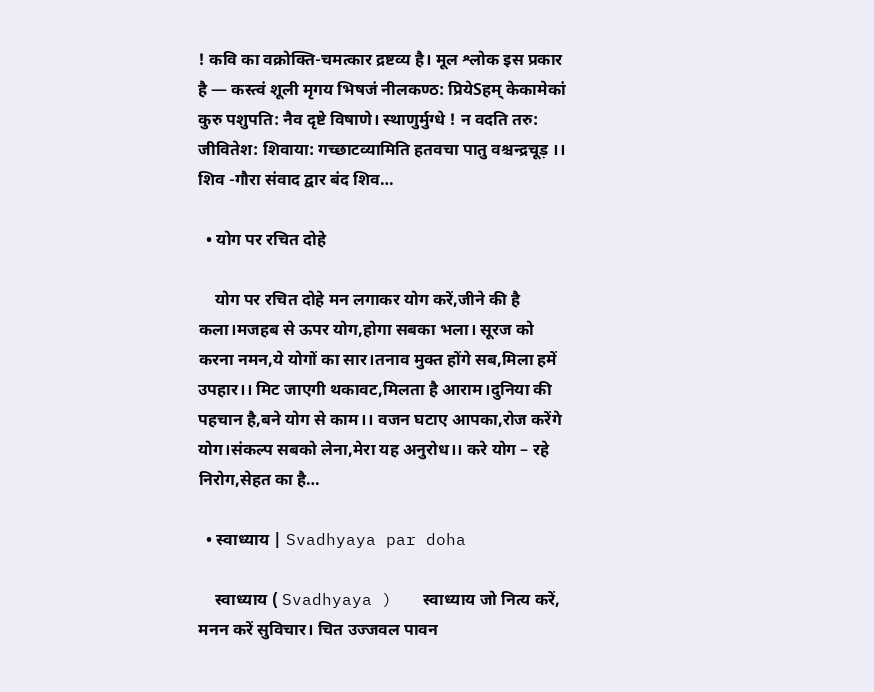! कवि का वक्रोक्ति-चमत्कार द्रष्टव्य है। मूल श्लोक इस प्रकार है — कस्त्वं शूली मृगय भिषजं नीलकण्ठ: प्रियेSहम् केकामेकां कुरु पशुपति: नैव दृष्टे विषाणे। स्थाणुर्मुग्धे ! न वदति तरु: जीवितेश: शिवाया: गच्छाटव्यामिति हतवचा पातु वश्चन्द्रचूड़ ।। शिव -गौरा संवाद द्वार बंद शिव…

  • योग पर रचित दोहे

    योग पर रचित दोहे मन लगाकर योग करें,जीने की है कला।मजहब से ऊपर योग,होगा सबका भला। सूरज को करना नमन,ये योगों का सार।तनाव मुक्त होंगे सब,मिला हमें उपहार।। मिट जाएगी थकावट,मिलता है आराम।दुनिया की पहचान है,बने योग से काम।। वजन घटाए आपका,रोज करेंगे योग।संकल्प सबको लेना,मेरा यह अनुरोध।। करे योग – रहे निरोग,सेहत का है…

  • स्वाध्याय | Svadhyaya par doha

    स्वाध्याय ( Svadhyaya )   स्वाध्याय जो नित्य करें, मनन करें सुविचार। चित उज्जवल पावन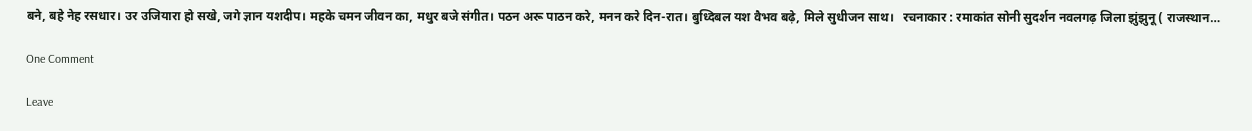बने, बहे नेह रसधार। उर उजियारा हो सखे, जगे ज्ञान यशदीप। महके चमन जीवन का, मधुर बजे संगीत। पठन अरू पाठन करे, मनन करे दिन-रात। बुध्दिबल यश वैभव बढ़े, मिले सुधीजन साथ।   रचनाकार : रमाकांत सोनी सुदर्शन नवलगढ़ जिला झुंझुनू ( राजस्थान…

One Comment

Leave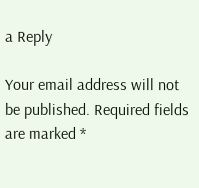a Reply

Your email address will not be published. Required fields are marked *